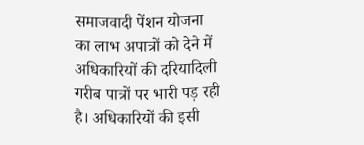समाजवादी पेंशन योजना का लाभ अपात्रों को देने में अधिकारियों की दरियादिली गरीब पात्रों पर भारी पड़ रही है। अधिकारियों की इसी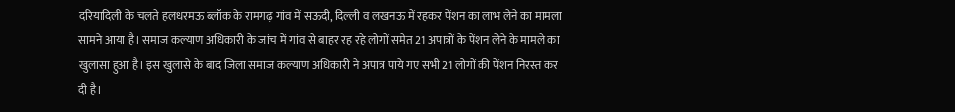दरियादिली के चलते हलधरमऊ ब्लॉक के रामगढ़ गांव में सऊदी, दिल्ली व लखनऊ में रहकर पेंशन का लाभ लेने का मामला सामने आया है। समाज कल्याण अधिकारी के जांच में गांव से बाहर रह रहे लोगों समेत 21 अपात्रों के पेंशन लेने के मामले का खुलासा हुआ है। इस खुलासे के बाद जिला समाज कल्याण अधिकारी ने अपात्र पाये गए सभी 21 लोगों की पेंशन निरस्त कर दी है।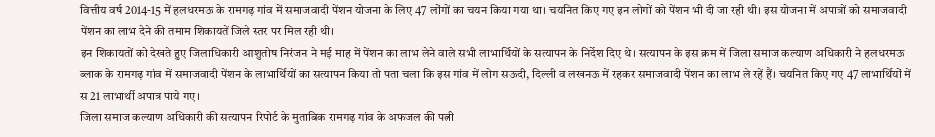वित्तीय वर्ष 2014-15 में हलधरमऊ के रामगढ़ गांव में समाजवादी पेंशन योजना के लिए 47 लोंगों का चयन किया गया था। चयनित किए गए इन लोगों को पेंशन भी दी जा रही थी। इस योजना में अपात्रों को समाजवादी पेंशन का लाभ देने की तमाम शिकायतें जिले स्तर पर मिल रही थी।
इन शिकायतों को देखते हुए जिलाधिकारी आशुतोष निरंजन ने मई माह में पेंशन का लाभ लेने वाले सभी लाभार्थियों के सत्यापन के निर्देश दिए थे। सत्यापन के इस क्रम में जिला समाज कल्याण अधिकारी ने हलधरमऊ ब्लाक के रामगढ़ गांव में समाजवादी पेंशन के लाभार्थियों का सत्यापन किया तो पता चला कि इस गांव में लोग सऊदी, दिल्ली व लखनऊ में रहकर समाजवादी पेंशन का लाभ ले रहें हैं। चयनित किए गए 47 लाभार्थियों में स 21 लाभार्थी अपात्र पाये गए।
जिला समाज कल्याण अधिकारी की सत्यापन रिपोर्ट के मुताबिक रामगढ़ गांव के अफजल की पत्नी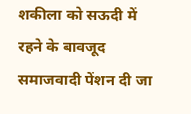शकीला को सऊदी में रहने के बावजूद समाजवादी पेंशन दी जा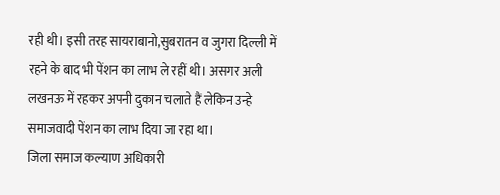रही थी। इसी तरह सायराबानो,सुबरातन व जुगरा दिल्ली में रहने के बाद भी पेंशन का लाभ ले रहीं थी। असगर अली लखनऊ में रहकर अपनी दुकान चलाते हैं लेकिन उन्हे समाजवादी पेंशन का लाभ दिया जा रहा था।
जिला समाज कल्याण अधिकारी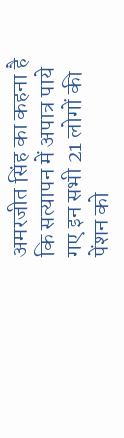अमरजीत सिंह का कहना है कि सत्यापन में अपात्र पाये गए इन सभी 21 लोगों की पेंशन को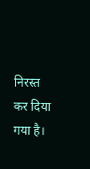निरस्त कर दिया गया है।